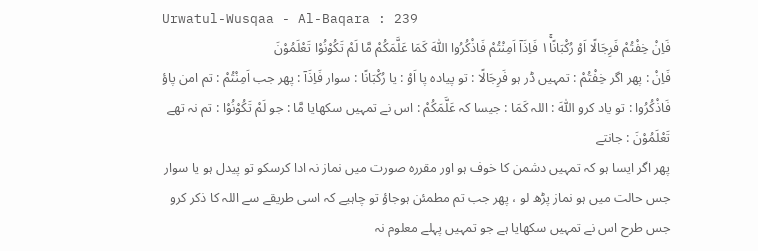Urwatul-Wusqaa - Al-Baqara : 239
فَاِنْ خِفْتُمْ فَرِجَالًا اَوْ رُكْبَانًا١ۚ فَاِذَاۤ اَمِنْتُمْ فَاذْكُرُوا اللّٰهَ كَمَا عَلَّمَكُمْ مَّا لَمْ تَكُوْنُوْا تَعْلَمُوْنَ
فَاِنْ : پھر اگر خِفْتُمْ : تمہیں ڈر ہو فَرِجَالًا : تو پیادہ پا اَوْ : یا رُكْبَانًا : سوار فَاِذَآ : پھر جب اَمِنْتُمْ : تم امن پاؤ فَاذْكُرُوا : تو یاد کرو اللّٰهَ : اللہ كَمَا : جیسا کہ عَلَّمَكُمْ : اس نے تمہیں سکھایا مَّا : جو لَمْ تَكُوْنُوْا : تم نہ تھے تَعْلَمُوْنَ : جانتے
پھر اگر ایسا ہو کہ تمہیں دشمن کا خوف ہو اور مقررہ صورت میں نماز نہ ادا کرسکو تو پیدل ہو یا سوار جس حالت میں ہو نماز پڑھ لو ، پھر جب تم مطمئن ہوجاؤ تو چاہیے کہ اسی طریقے سے اللہ کا ذکر کرو جس طرح اس نے تمہیں سکھایا ہے جو تمہیں پہلے معلوم نہ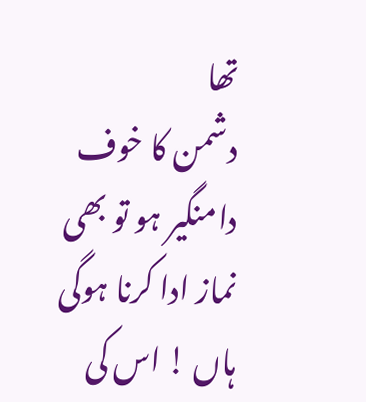تھا
دشمن کا خوف دامنگیر ہو تو بھی نماز ادا کرنا ہوگی ہاں ! اس کی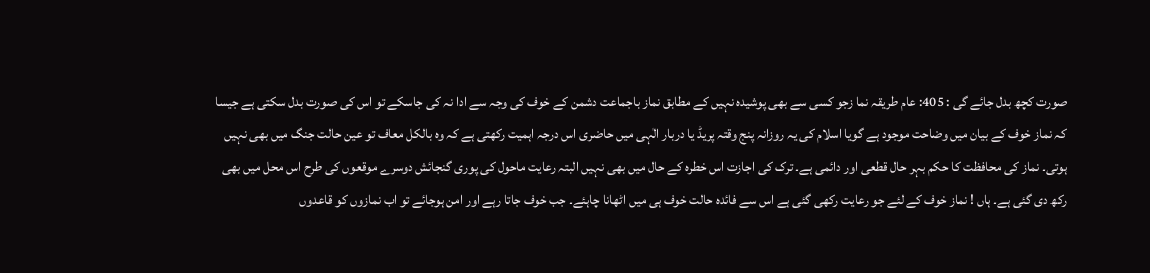صورت کچھ بدل جائے گی : 405: عام طریقہ نما زجو کسی سے بھی پوشیدہ نہیں کے مطابق نماز باجماعت دشمن کے خوف کی وجہ سے ادا نہ کی جاسکے تو اس کی صورت بدل سکتی ہے جیسا کہ نماز خوف کے بیان میں وضاحت موجود ہے گویا اسلام کی یہ روزانہ پنج وقتہ پریڈ یا دربار الٰہی میں حاضری اس درجہ اہمیت رکھتی ہے کہ وہ بالکل معاف تو عین حالت جنگ میں بھی نہیں ہوتی۔ نماز کی محافظت کا حکم بہر حال قطعی اور دائمی ہے۔ ترک کی اجازت اس خطرہ کے حال میں بھی نہیں البتہ رعایت ماحول کی پوری گنجائش دوسرے موقعوں کی طرح اس محل میں بھی رکھ دی گئی ہے۔ ہاں ! نماز خوف کے لئے جو رعایت رکھی گئی ہے اس سے فائدہ حالت خوف ہی میں اٹھانا چاہئے۔ جب خوف جاتا رہے اور امن ہوجائے تو اب نمازوں کو قاعدوں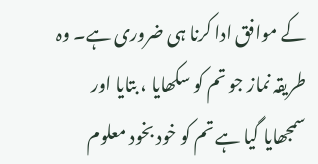کے موافق ادا کرنا ہی ضروری ہے۔ وہ طریقہ نماز جو تم کو سکھایا ، بتایا اور سمجھایا گیا ہے تم کو خود بخود معلوم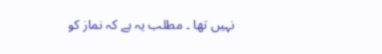نہیں تھا ۔ مطلب یہ ہے کہ نماز کو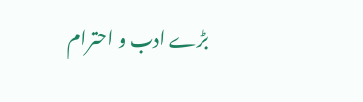بڑے ادب و احترام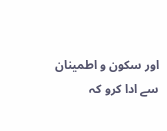اور سکون و اطمینان سے ادا کرو کہ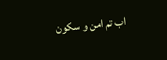اب تم امن و سکون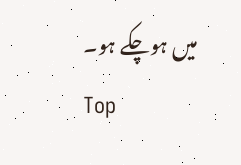میں ہوچکے ہو۔
Top